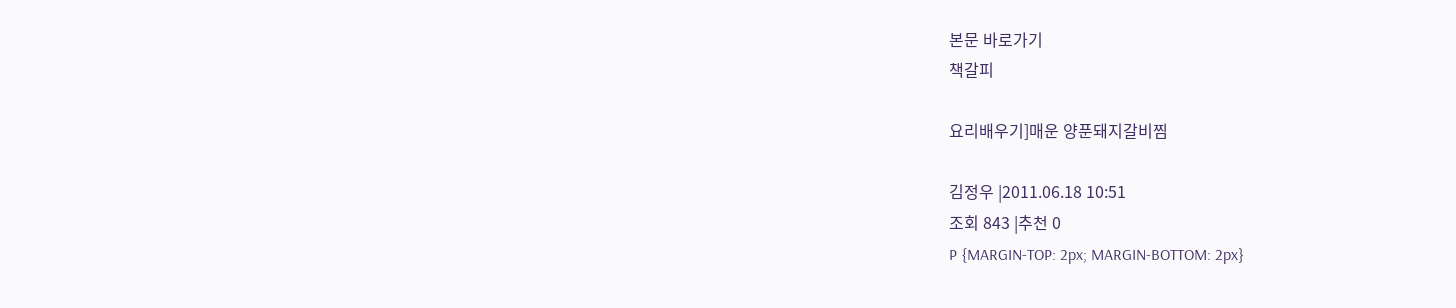본문 바로가기
책갈피

요리배우기]매운 양푼돼지갈비찜

김정우 |2011.06.18 10:51
조회 843 |추천 0
P {MARGIN-TOP: 2px; MARGIN-BOTTOM: 2px}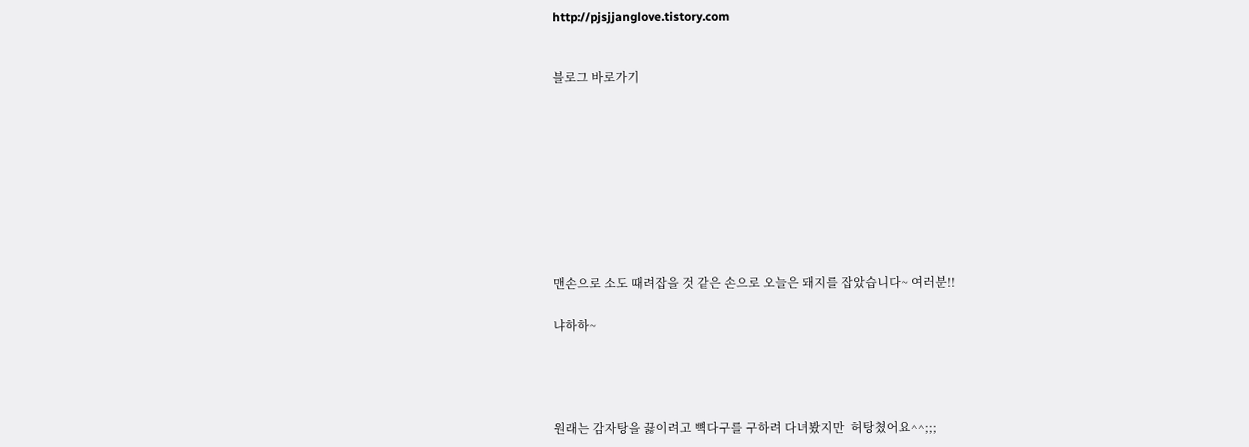http://pjsjjanglove.tistory.com


블로그 바로가기









맨손으로 소도 때려잡을 것 같은 손으로 오늘은 돼지를 잡았습니다~ 여러분!!

냐하하~




원래는 감자탕을 끓이려고 뼉다구를 구하려 다녀봤지만  허탕쳤어요^^;;;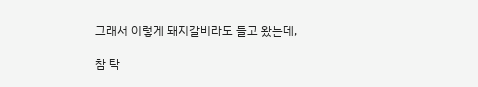그래서 이렇게 돼지갈비라도 들고 왔는데,

참 탁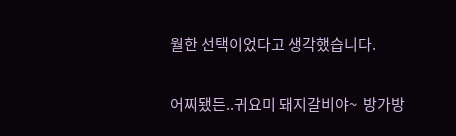월한 선택이었다고 생각했습니다.


어찌됐든..귀요미 돼지갈비야~  방가방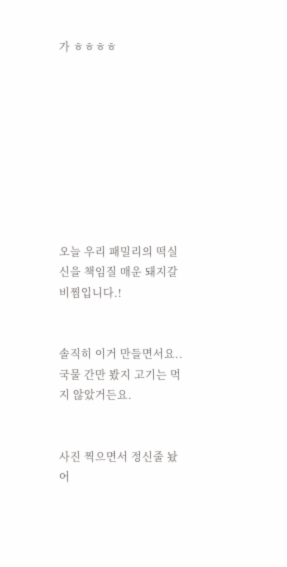가 ㅎㅎㅎㅎ









오늘 우리 패밀리의 떡실신을 책임질 매운 돼지갈비찜입니다.!


솔직히 이거 만들면서요.. 국물 간만 봤지 고기는 먹지 않았거든요.


사진 찍으면서 정신줄 놨어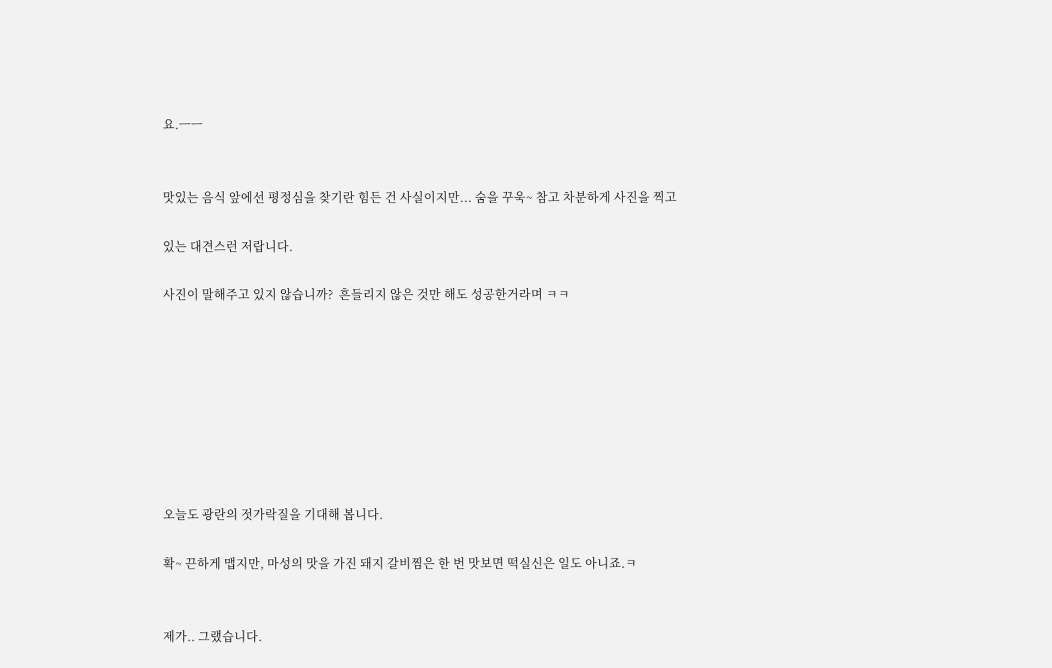요.ㅡㅡ


맛있는 음식 앞에선 평정심을 찾기란 힘든 건 사실이지만... 숨을 꾸욱~ 참고 차분하게 사진을 찍고

있는 대견스런 저랍니다.

사진이 말해주고 있지 않습니까?  흔들리지 않은 것만 해도 성공한거라며 ㅋㅋ








오늘도 광란의 젓가락질을 기대해 봅니다.

확~ 끈하게 맵지만, 마성의 맛을 가진 돼지 갈비찜은 한 번 맛보면 떡실신은 일도 아니죠.ㅋ


제가.. 그랬습니다.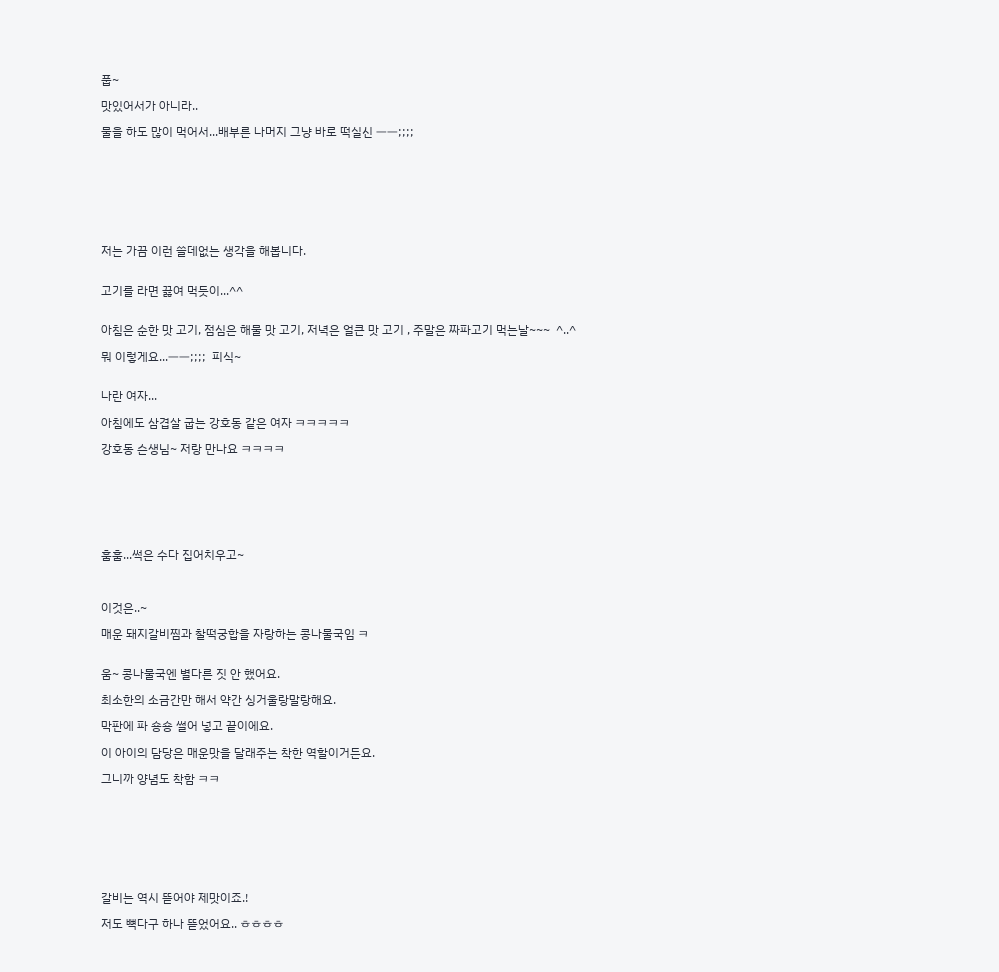풉~

맛있어서가 아니라..

물을 하도 많이 먹어서...배부른 나머지 그냥 바로 떡실신 ㅡㅡ;;;;








저는 가끔 이런 쓸데없는 생각을 해봅니다.


고기를 라면 끓여 먹듯이...^^


아침은 순한 맛 고기, 점심은 해물 맛 고기, 저녁은 얼큰 맛 고기 , 주말은 짜파고기 먹는날~~~  ^..^

뭐 이렇게요...ㅡㅡ;;;;  피식~


나란 여자...

아침에도 삼겹살 굽는 강호동 같은 여자 ㅋㅋㅋㅋㅋ

강호동 슨생님~ 저랑 만나요 ㅋㅋㅋㅋ







훔훔...썩은 수다 집어치우고~



이것은..~

매운 돼지갈비찜과 찰떡궁합을 자랑하는 콩나물국임 ㅋ


움~ 콩나물국엔 별다른 짓 안 했어요.

최소한의 소금간만 해서 약간 싱거울랑말랑해요.

막판에 파 숑숑 썰어 넣고 끝이에요.

이 아이의 담당은 매운맛을 달래주는 착한 역할이거든요.

그니까 양념도 착함 ㅋㅋ








갈비는 역시 뜯어야 제맛이죠.!

저도 뼉다구 하나 뜯었어요.. ㅎㅎㅎㅎ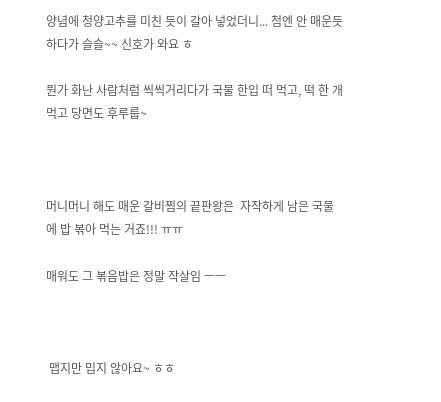양념에 청양고추를 미친 듯이 갈아 넣었더니... 첨엔 안 매운듯하다가 슬슬~~ 신호가 와요 ㅎ

뭔가 화난 사람처럼 씩씩거리다가 국물 한입 떠 먹고, 떡 한 개 먹고 당면도 후루룹~



머니머니 해도 매운 갈비찜의 끝판왕은  자작하게 남은 국물에 밥 볶아 먹는 거죠!!! ㅠㅠ

매워도 그 볶음밥은 정말 작살임 ㅡㅡ



 맵지만 밉지 않아요~ ㅎㅎ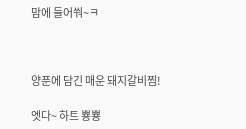맘에 들어쒀~ㅋ



양푼에 담긴 매운 돼지갈비찜!

엣다~ 하트 뿅뿅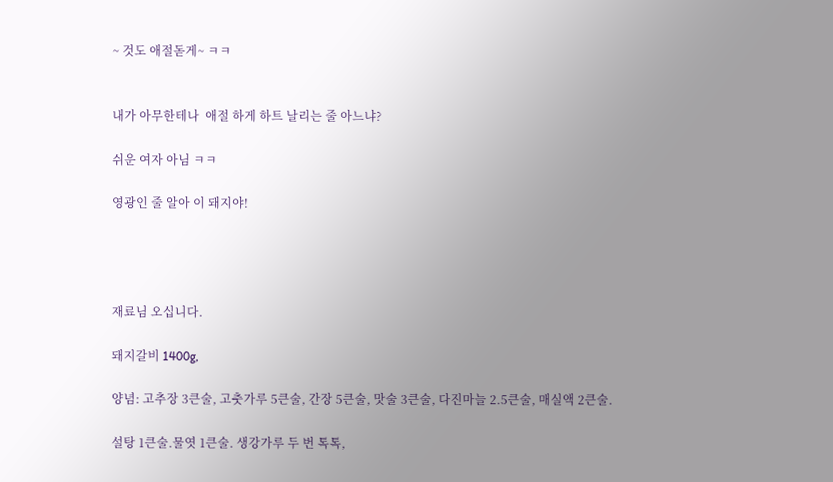~ 것도 애절돋게~ ㅋㅋ


내가 아무한테나  애절 하게 하트 날리는 줄 아느냐?

쉬운 여자 아님 ㅋㅋ

영광인 줄 알아 이 돼지야!




재료님 오십니다.

돼지갈비 1400g,

양념: 고추장 3큰술, 고춧가루 5큰술, 간장 5큰술, 맛술 3큰술, 다진마늘 2.5큰술, 매실액 2큰술.

설탕 1큰술.물엿 1큰술. 생강가루 두 번 톡톡,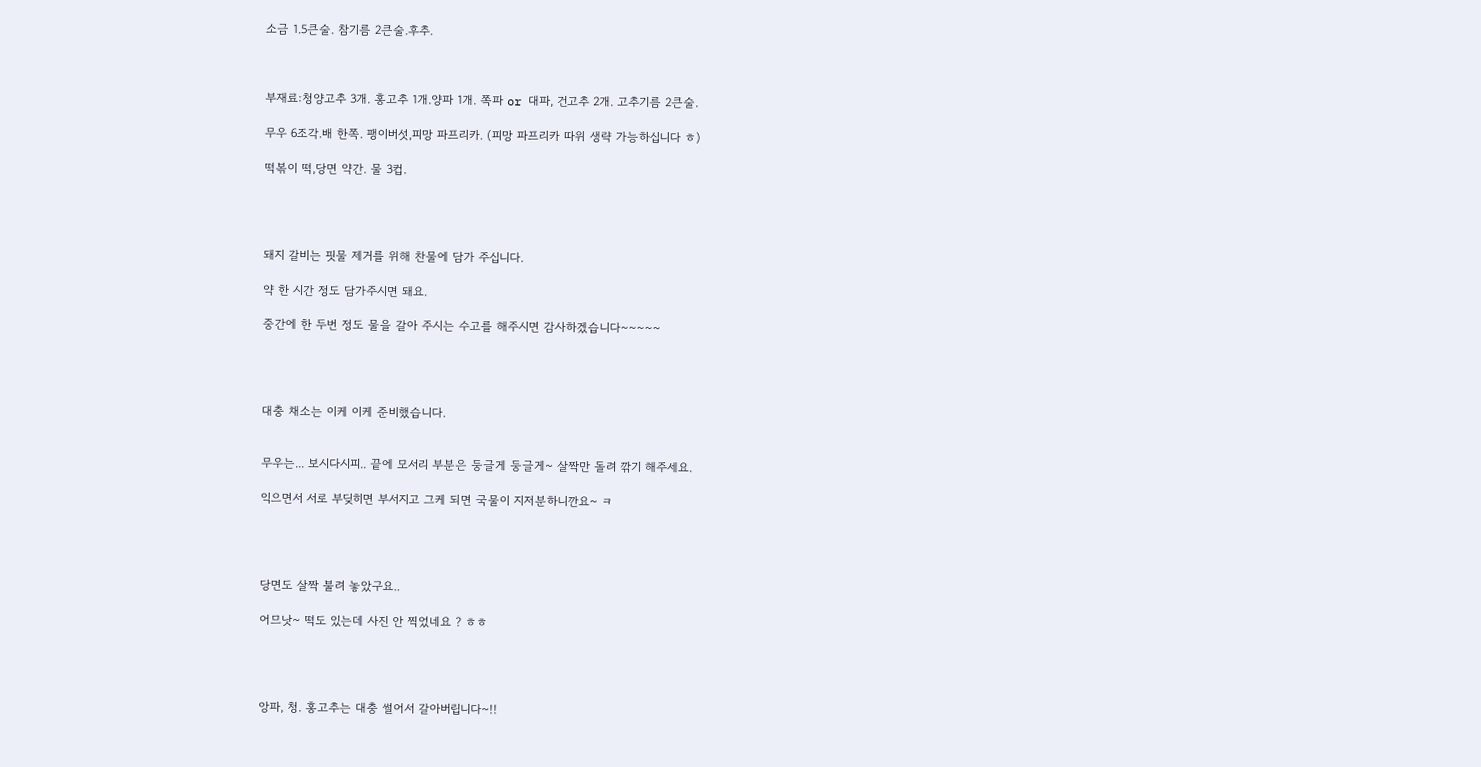소금 1.5큰술. 참기름 2큰술.후추.



부재료:청양고추 3개. 홍고추 1개.양파 1개. 쪽파 or 대파, 건고추 2개. 고추기름 2큰술.

무우 6조각.배 한쪽. 팽이버섯,피망 파프리카. (피망 파프리카 따위 생략 가능하십니다 ㅎ)

떡볶이 떡,당면 약간. 물 3컵.




돼지 갈비는 핏물 제거를 위해 찬물에 담가 주십니다.

약 한 시간 정도 담가주시면 돼요.

중간에 한 두번 정도 물을 갈아 주시는 수고를 해주시면 감사하겠습니다~~~~~




대충 채소는 이케 이케 준비했습니다.


무우는... 보시다시피.. 끝에 모서리 부분은 둥글게 둥글게~ 살짝만 돌려 깎기 해주세요.

익으면서 서로 부딪히면 부서지고 그케 되면 국물이 지저분하니깐요~ ㅋ




당면도 살짝 불려 놓았구요..

어므낫~ 떡도 있는데 사진 안 찍었네요 ? ㅎㅎ




앙파, 청. 홍고추는 대충 썰어서 갈아버립니다~!!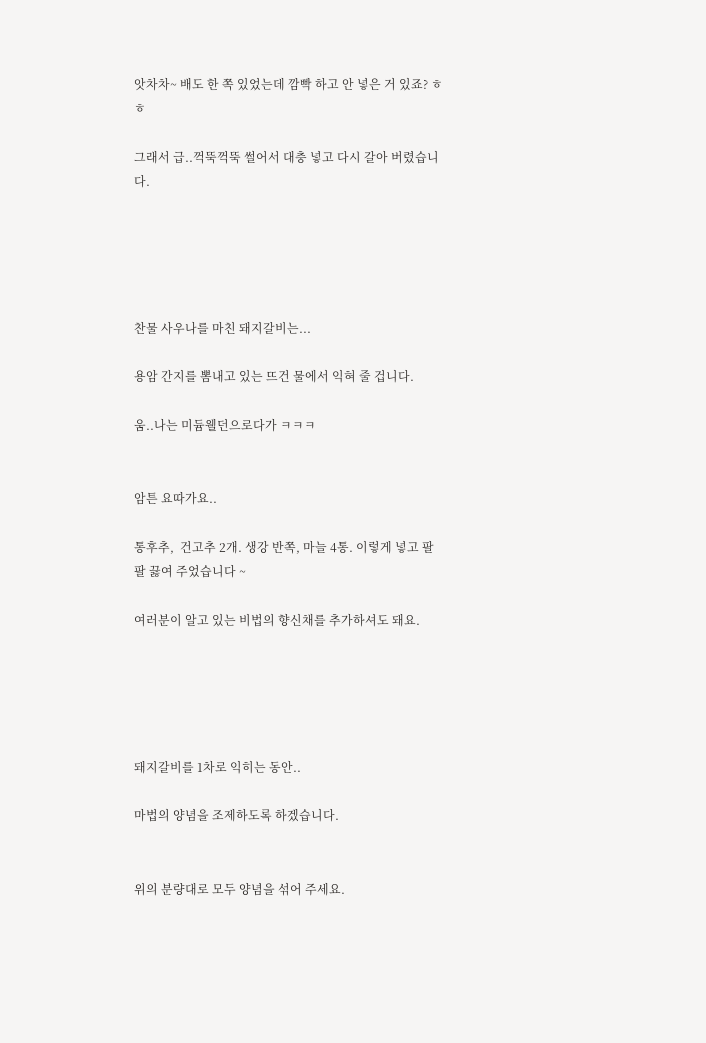앗차차~ 배도 한 쪽 있었는데 깜빡 하고 안 넣은 거 있죠? ㅎㅎ

그래서 급..꺽뚝꺽뚝 썰어서 대충 넣고 다시 갈아 버렸습니다.





찬물 사우나를 마친 돼지갈비는...

용암 간지를 뽐내고 있는 뜨건 물에서 익혀 줄 겁니다.

움..나는 미듐웰던으로다가 ㅋㅋㅋ


암튼 요따가요..

통후추,  건고추 2개. 생강 반쪽, 마늘 4통. 이렇게 넣고 팔팔 끓여 주었습니다 ~

여러분이 알고 있는 비법의 향신채를 추가하셔도 돼요.





돼지갈비를 1차로 익히는 동안..

마법의 양념을 조제하도록 하겠습니다.


위의 분량대로 모두 양념을 섞어 주세요.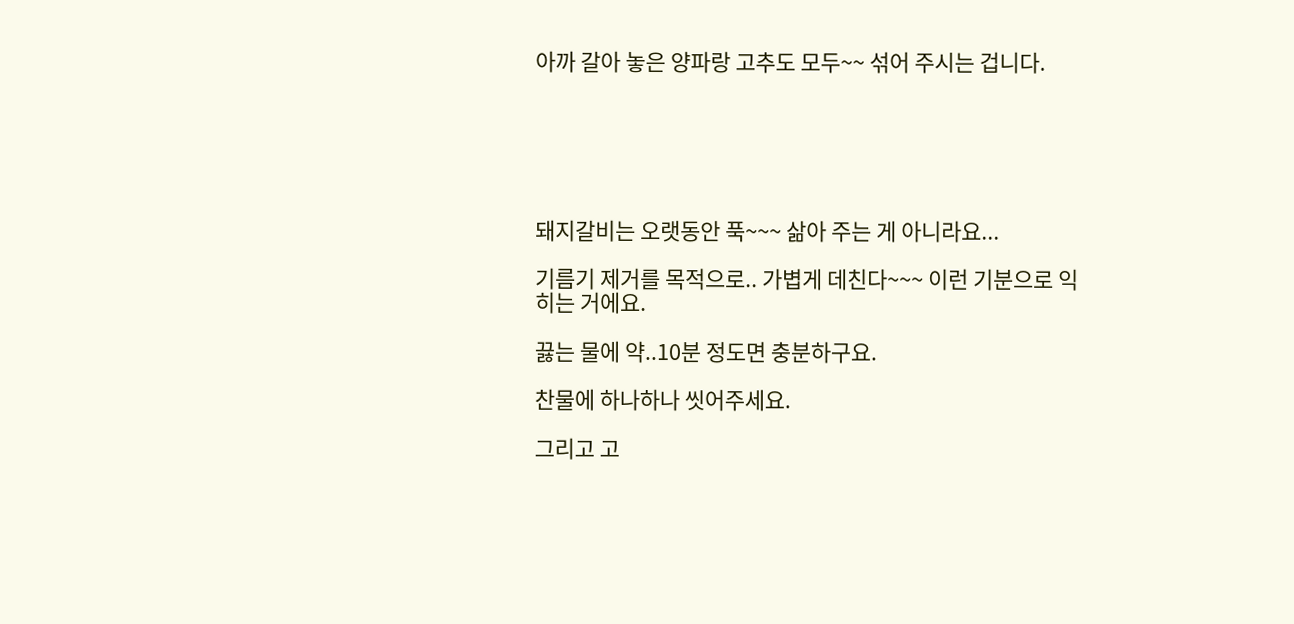아까 갈아 놓은 양파랑 고추도 모두~~ 섞어 주시는 겁니다.






돼지갈비는 오랫동안 푹~~~ 삶아 주는 게 아니라요...

기름기 제거를 목적으로.. 가볍게 데친다~~~ 이런 기분으로 익히는 거에요.

끓는 물에 약..10분 정도면 충분하구요.

찬물에 하나하나 씻어주세요.

그리고 고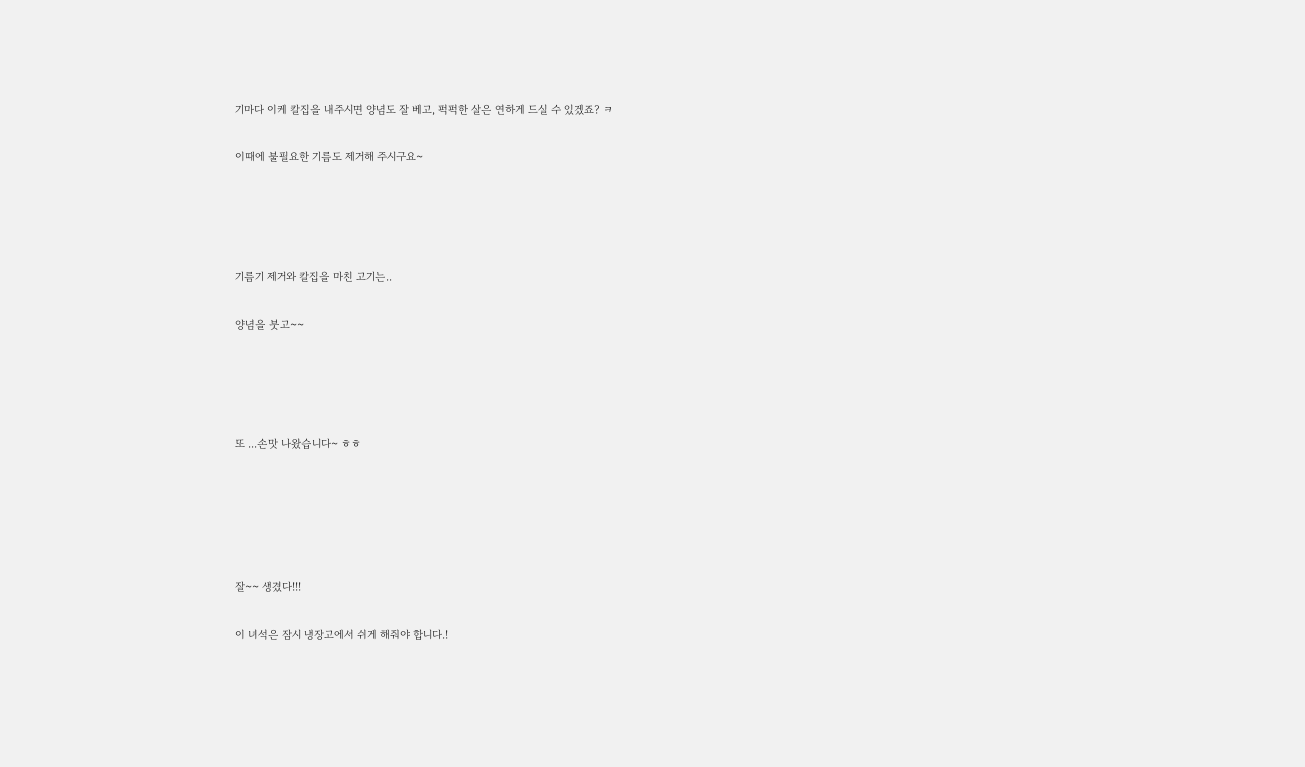기마다 이케 칼집을 내주시면 양념도 잘 베고, 퍽퍽한 살은 연하게 드실 수 있겠죠? ㅋ

이때에 불필요한 기름도 제거해 주시구요~




기름기 제거와 칼집을 마친 고기는..

양념을 붓고~~




또 ...손맛 나왔습니다~ ㅎㅎ





잘~~ 생겼다!!!

이 녀석은 잠시 냉장고에서 쉬게 해줘야 합니다.!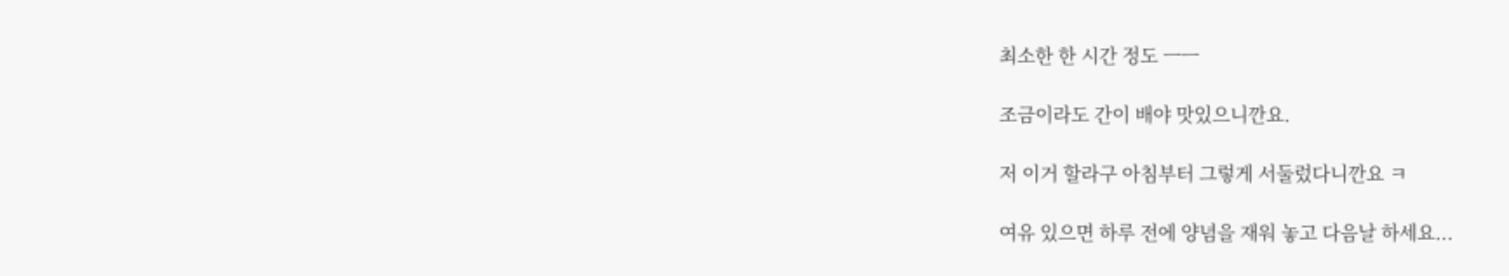최소한 한 시간 정도 ㅡㅡ

조금이라도 간이 배야 맛있으니깐요.

저 이거 할라구 아침부터 그렇게 서둘렀다니깐요 ㅋ

여유 있으면 하루 전에 양념을 재워 놓고 다음날 하세요...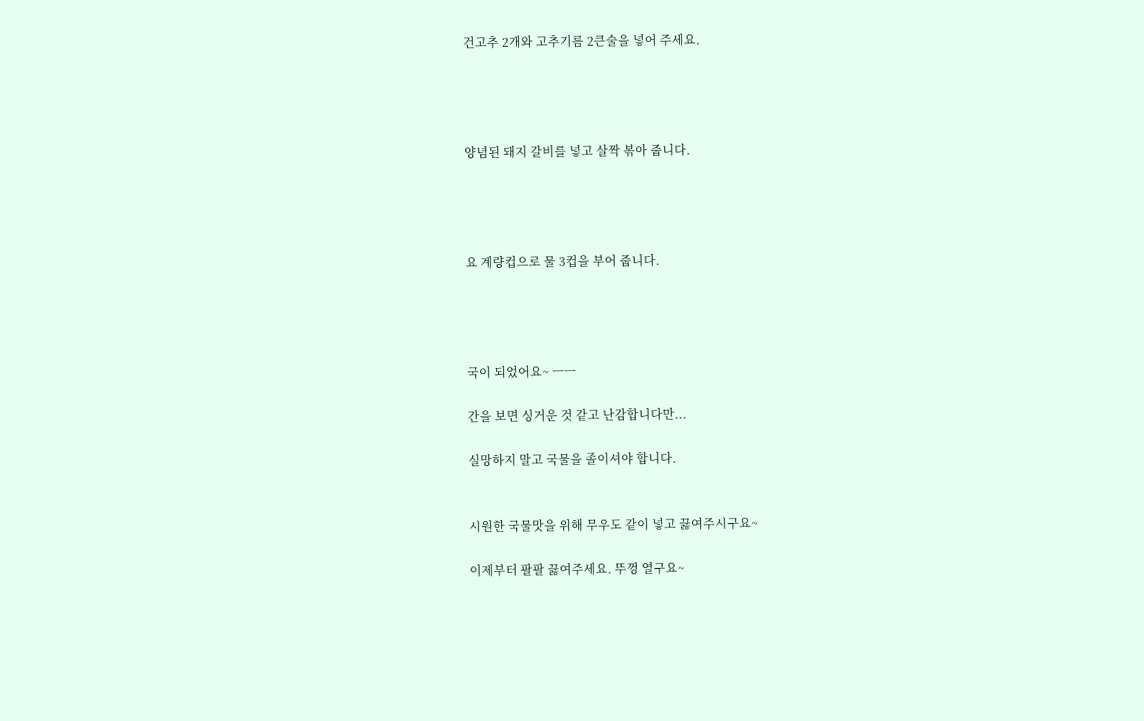건고추 2개와 고추기름 2큰술을 넣어 주세요.




양념된 돼지 갈비를 넣고 살짝 볶아 줍니다.




요 계량컵으로 물 3컵을 부어 줍니다.




국이 되었어요~ ㅡㅡ

간을 보면 싱거운 것 같고 난감합니다만...

실망하지 말고 국물을 졸이셔야 합니다.


시원한 국물맛을 위해 무우도 같이 넣고 끓여주시구요~

이제부터 팔팔 끓여주세요. 뚜껑 열구요~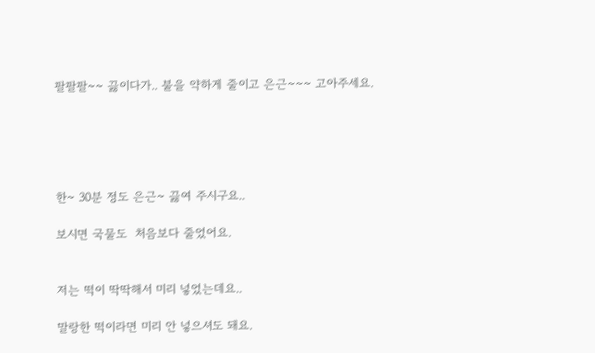팔팔팔~~ 끓이다가.. 불을 약하게 줄이고 은근~~~ 고아주세요.





한~ 30분 정도 은근~ 끓여 주시구요..

보시면 국물도  처음보다 줄었어요.


저는 떡이 딱딱해서 미리 넣었는데요..

말랑한 떡이라면 미리 안 넣으셔도 돼요.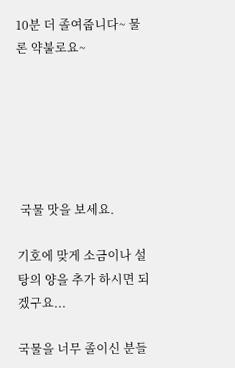10분 더 졸여줍니다~ 물론 약불로요~






 국물 맛을 보세요.

기호에 맞게 소금이나 설탕의 양을 추가 하시면 되겠구요...

국물을 너무 졸이신 분들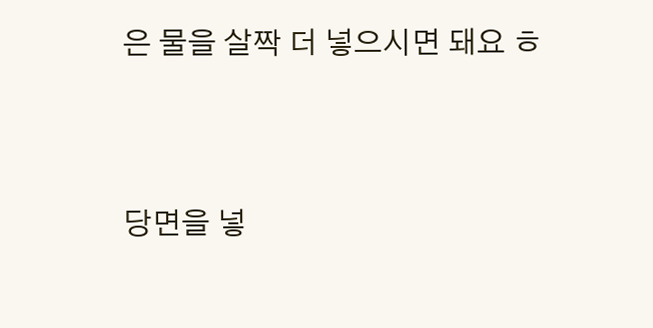은 물을 살짝 더 넣으시면 돼요 ㅎ


당면을 넣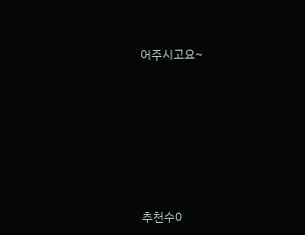어주시고요~








추천수0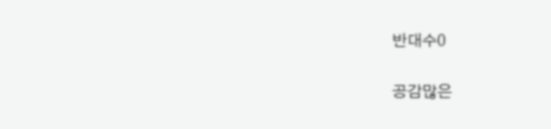반대수0

공감많은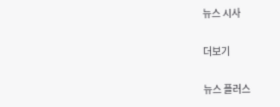뉴스 시사

더보기

뉴스 플러스